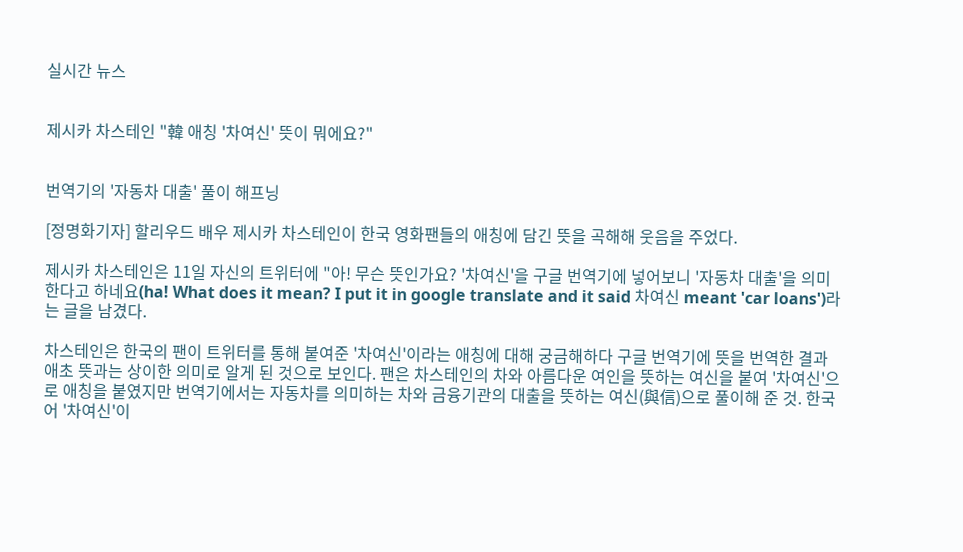실시간 뉴스


제시카 차스테인 "韓 애칭 '차여신' 뜻이 뭐에요?"


번역기의 '자동차 대출' 풀이 해프닝

[정명화기자] 할리우드 배우 제시카 차스테인이 한국 영화팬들의 애칭에 담긴 뜻을 곡해해 웃음을 주었다.

제시카 차스테인은 11일 자신의 트위터에 "아! 무슨 뜻인가요? '차여신'을 구글 번역기에 넣어보니 '자동차 대출'을 의미한다고 하네요(ha! What does it mean? I put it in google translate and it said 차여신 meant 'car loans')라는 글을 남겼다.

차스테인은 한국의 팬이 트위터를 통해 붙여준 '차여신'이라는 애칭에 대해 궁금해하다 구글 번역기에 뜻을 번역한 결과 애초 뜻과는 상이한 의미로 알게 된 것으로 보인다. 팬은 차스테인의 차와 아름다운 여인을 뜻하는 여신을 붙여 '차여신'으로 애칭을 붙였지만 번역기에서는 자동차를 의미하는 차와 금융기관의 대출을 뜻하는 여신(與信)으로 풀이해 준 것. 한국어 '차여신'이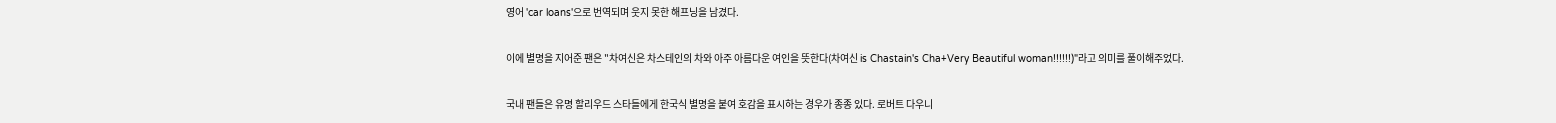영어 'car loans'으로 번역되며 웃지 못한 해프닝을 남겼다.

이에 별명을 지어준 팬은 "차여신은 차스테인의 차와 아주 아름다운 여인을 뜻한다(차여신 is Chastain's Cha+Very Beautiful woman!!!!!!)"라고 의미를 풀이해주었다.

국내 팬들은 유명 할리우드 스타들에게 한국식 별명을 붙여 호감을 표시하는 경우가 종종 있다. 로버트 다우니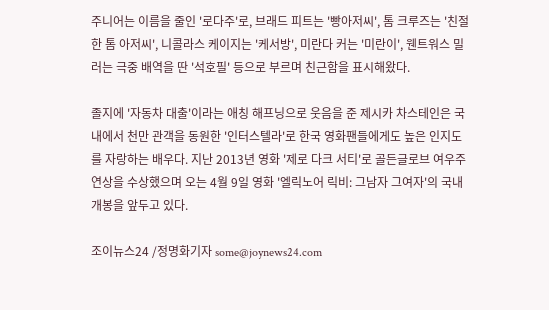주니어는 이름을 줄인 '로다주'로, 브래드 피트는 '빵아저씨', 톰 크루즈는 '친절한 톰 아저씨', 니콜라스 케이지는 '케서방', 미란다 커는 '미란이', 웬트워스 밀러는 극중 배역을 딴 '석호필' 등으로 부르며 친근함을 표시해왔다.

졸지에 '자동차 대출'이라는 애칭 해프닝으로 웃음을 준 제시카 차스테인은 국내에서 천만 관객을 동원한 '인터스텔라'로 한국 영화팬들에게도 높은 인지도를 자랑하는 배우다. 지난 2013년 영화 '제로 다크 서티'로 골든글로브 여우주연상을 수상했으며 오는 4월 9일 영화 '엘릭노어 릭비: 그남자 그여자'의 국내 개봉을 앞두고 있다.

조이뉴스24 /정명화기자 some@joynews24.com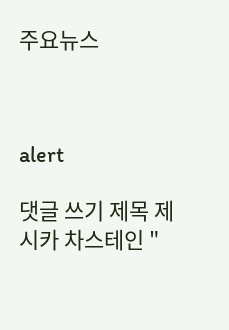주요뉴스



alert

댓글 쓰기 제목 제시카 차스테인 "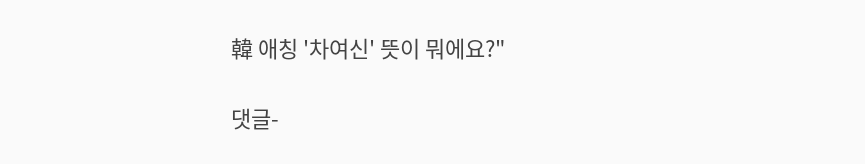韓 애칭 '차여신' 뜻이 뭐에요?"

댓글-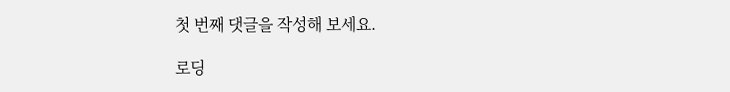첫 번째 댓글을 작성해 보세요.

로딩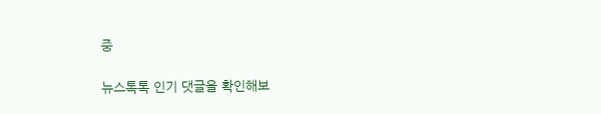중

뉴스톡톡 인기 댓글을 확인해보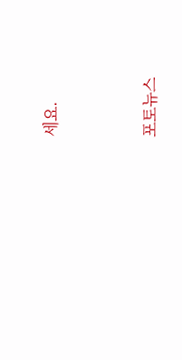세요.



포토뉴스